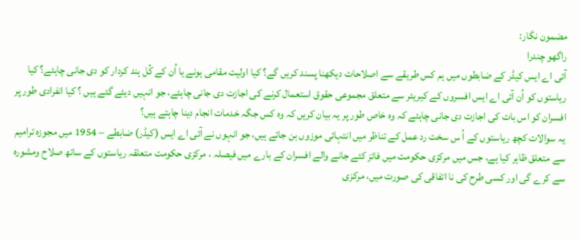مضمون نگار:
راگھو چندرا
آئی اے ایس کیڈر کے ضابطوں میں ہم کس طریقے سے اصلاحات دیکھنا پسند کریں گے؟ کیا اولیت مقامی ہونے یا اُن کے کُل ہند کردار کو دی جانی چاہئے؟ کیا ریاستوں کو اُن آئی اے ایس افسروں کے کیریئر سے متعلق مجموعی حقوق استعمال کرنے کی اجازت دی جانی چاہئے، جو انہیں دیئے گئے ہیں ؟ کیا انفرادی طور پر افسران کو اس بات کی اجازت دی جانی چاہئے کہ وہ خاص طور پر یہ بیان کریں کہ وہ کس جگہ خدمات انجام دینا چاہتے ہیں؟
یہ سوالات کچھ ریاستوں کے اُ س سخت رد عمل کے تناظر میں انتہائی موزوں بن جاتے ہیں، جو انہوں نے آئی اے ایس (کیڈر) ضابطے – 1954 میں مجوزہ ترامیم سے متعلق ظاہر کیا ہے، جس میں مرکزی حکومت میں فائز کئے جانے والے افسران کے بارے میں فیصلہ ، مرکزی حکومت متعلقہ ریاستوں کے ساتھ صلاح ومشورہ سے کرے گی اور کسی طرح کی نا اتفاقی کی صورت میں، مرکزی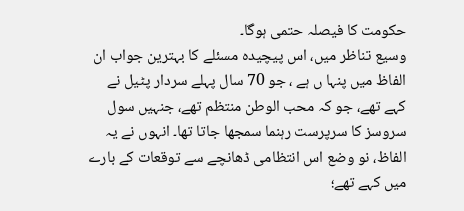حکومت کا فیصلہ حتمی ہوگا۔
وسیع تناظر میں، اس پیچیدہ مسئلے کا بہترین جواب ان الفاظ میں پنہا ں ہے ، جو 70 سال پہلے سردار پٹیل نے کہے تھے، جو کہ محب الوطن منتظم تھے، جنہیں سول سروسز کا سرپرست رہنما سمجھا جاتا تھا۔ انہوں نے یہ الفاظ، نو وضع اس انتظامی ڈھانچے سے توقعات کے بارے میں کہے تھے؛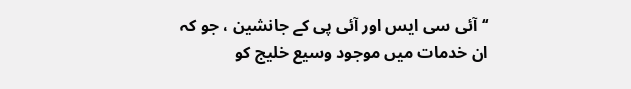‘‘آئی سی ایس اور آئی پی کے جانشین ، جو کہ ان خدمات میں موجود وسیع خلیج کو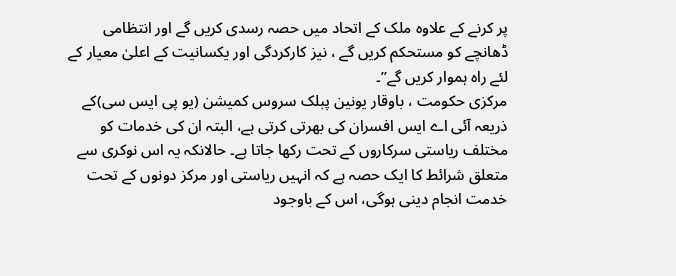پر کرنے کے علاوہ ملک کے اتحاد میں حصہ رسدی کریں گے اور انتظامی ڈھانچے کو مستحکم کریں گے ، نیز کارکردگی اور یکسانیت کے اعلیٰ معیار کے لئے راہ ہموار کریں گے’’۔
مرکزی حکومت ، باوقار یونین پبلک سروس کمیشن (یو پی ایس سی)کے ذریعہ آئی اے ایس افسران کی بھرتی کرتی ہے، البتہ ان کی خدمات کو مختلف ریاستی سرکاروں کے تحت رکھا جاتا ہے۔ حالانکہ یہ اس نوکری سے متعلق شرائط کا ایک حصہ ہے کہ انہیں ریاستی اور مرکز دونوں کے تحت خدمت انجام دینی ہوگی، اس کے باوجود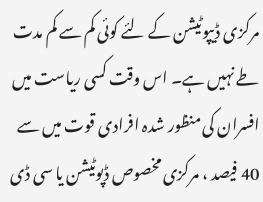مرکزی ڈیپوٹیشن کے لئے کوئی کم سے کم مدت طے نہیں ہے۔ اس وقت کسی ریاست میں افسران کی منظور شدہ افرادی قوت میں سے 40 فیصد ، مرکزی مخصوص ڈپوٹیشن یا سی ڈی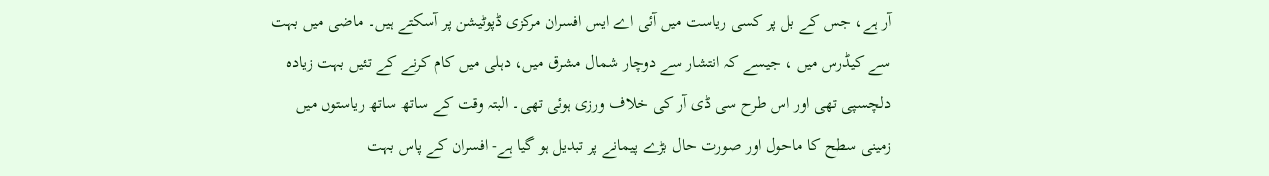آر ہے، جس کے بل پر کسی ریاست میں آئی اے ایس افسران مرکزی ڈپوٹیشن پر آسکتے ہیں۔ ماضی میں بہت سے کیڈرس میں ، جیسے کہ انتشار سے دوچار شمال مشرق میں، دہلی میں کام کرنے کے تئیں بہت زیادہ دلچسپی تھی اور اس طرح سی ڈی آر کی خلاف ورزی ہوئی تھی۔ البتہ وقت کے ساتھ ساتھ ریاستوں میں زمینی سطح کا ماحول اور صورت حال بڑے پیمانے پر تبدیل ہو گیا ہے- افسران کے پاس بہت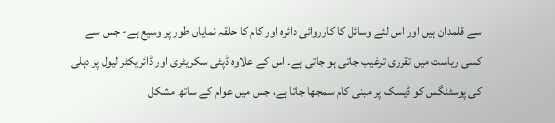سے قلمدان ہیں اور اس لئے وسائل کا کارروائی دائرہ اور کام کا حلقہ نمایاں طور پر وسیع ہے- جس سے کسی ریاست میں تقرری ترغیب جاتی ہو جاتی ہے۔ اس کے علاوہ ڈپٹی سکریٹری اور ڈائریکٹر لیول پر دہلی کی پوسٹنگس کو ڈیسک پر مبنی کام سمجھا جاتا ہے، جس میں عوام کے ساتھ مشکل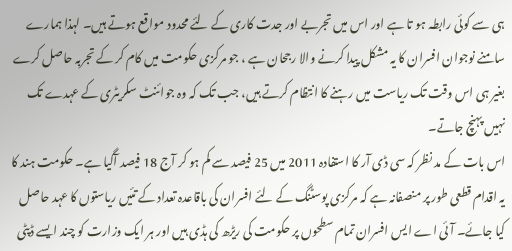ہی سے کوئی رابطہ ہو تا ہے اور اس میں تجربے اور جدت کاری کے لئے محدود مواقع ہوتے ہیں۔ لہذا ہمارے سامنے نوجوان افسران کا یہ مشکل پیدا کرنے والا رجحان ہے ، جو مرکزی حکومت میں کام کر کے تجربہ حاصل کرے بغیر ہی اس وقت تک ریاست میں رہنے کا انتظام کرتے ہیں، جب تک کہ وہ جوائنٹ سکریٹری کے عہدے تک نہیں پہنچ جاتے۔
اس بات کے مد نظر کہ سی ڈی آر کا استفادہ 2011 میں 25 فیصد سے کم ہو کر آج 18 فیصد آگیا ہے۔ حکومت ہند کا یہ اقدام قطعی طور پر منصفانہ ہے کہ مرکزی پوسٹنگ کے لئے افسران کی باقاعدہ تعداد کے تئیں ریاستوں کا عہد حاصل کیا جائے۔ آئی اے ایس افسران تمام سطحوں پر حکومت کی ریڑھ کی ہڈی ہیں اور ہر ایک وزارت کو چند ایسے ڈپٹی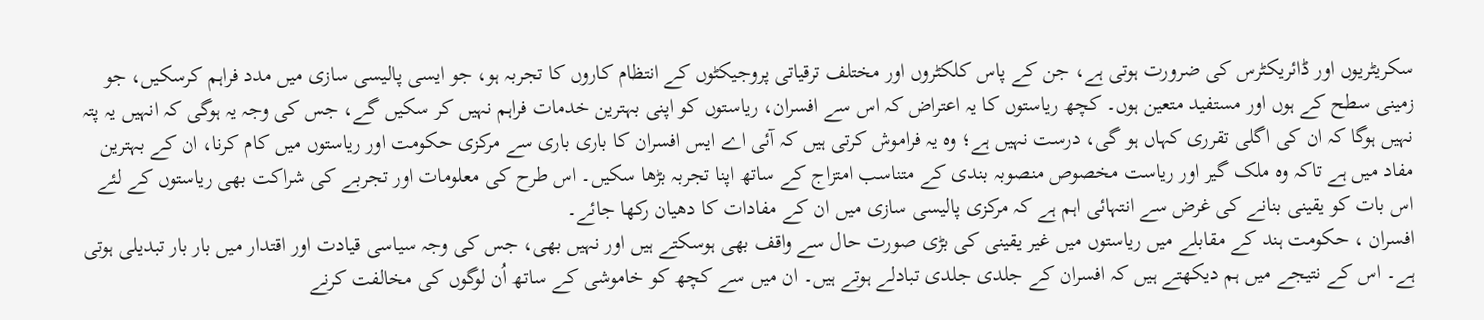سکریٹریوں اور ڈائریکٹرس کی ضرورت ہوتی ہے، جن کے پاس کلکٹروں اور مختلف ترقیاتی پروجیکٹوں کے انتظام کاروں کا تجربہ ہو، جو ایسی پالیسی سازی میں مدد فراہم کرسکیں، جو زمینی سطح کے ہوں اور مستفید متعین ہوں۔ کچھ ریاستوں کا یہ اعتراض کہ اس سے افسران، ریاستوں کو اپنی بہترین خدمات فراہم نہیں کر سکیں گے، جس کی وجہ یہ ہوگی کہ انہیں یہ پتہ نہیں ہوگا کہ ان کی اگلی تقرری کہاں ہو گی، درست نہیں ہے؛ وہ یہ فراموش کرتی ہیں کہ آئی اے ایس افسران کا باری باری سے مرکزی حکومت اور ریاستوں میں کام کرنا، ان کے بہترین مفاد میں ہے تاکہ وہ ملک گیر اور ریاست مخصوص منصوبہ بندی کے متناسب امتزاج کے ساتھ اپنا تجربہ بڑھا سکیں۔ اس طرح کی معلومات اور تجربے کی شراکت بھی ریاستوں کے لئے اس بات کو یقینی بنانے کی غرض سے انتہائی اہم ہے کہ مرکزی پالیسی سازی میں ان کے مفادات کا دھیان رکھا جائے۔
افسران ، حکومت ہند کے مقابلے میں ریاستوں میں غیر یقینی کی بڑی صورت حال سے واقف بھی ہوسکتے ہیں اور نہیں بھی، جس کی وجہ سیاسی قیادت اور اقتدار میں بار بار تبدیلی ہوتی ہے۔ اس کے نتیجے میں ہم دیکھتے ہیں کہ افسران کے جلدی جلدی تبادلے ہوتے ہیں۔ ان میں سے کچھ کو خاموشی کے ساتھ اُن لوگوں کی مخالفت کرنے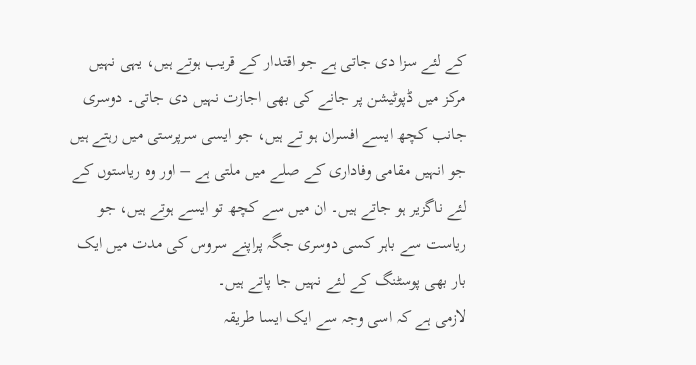کے لئے سزا دی جاتی ہے جو اقتدار کے قریب ہوتے ہیں، یہی نہیں مرکز میں ڈپوٹیشن پر جانے کی بھی اجازت نہیں دی جاتی۔ دوسری جانب کچھ ایسے افسران ہو تے ہیں، جو ایسی سرپرستی میں رہتے ہیں جو انہیں مقامی وفاداری کے صلے میں ملتی ہے – اور وہ ریاستوں کے لئے ناگزیر ہو جاتے ہیں۔ ان میں سے کچھ تو ایسے ہوتے ہیں، جو ریاست سے باہر کسی دوسری جگہ پراپنے سروس کی مدت میں ایک بار بھی پوسٹنگ کے لئے نہیں جا پاتے ہیں۔
لازمی ہے کہ اسی وجہ سے ایک ایسا طریقہ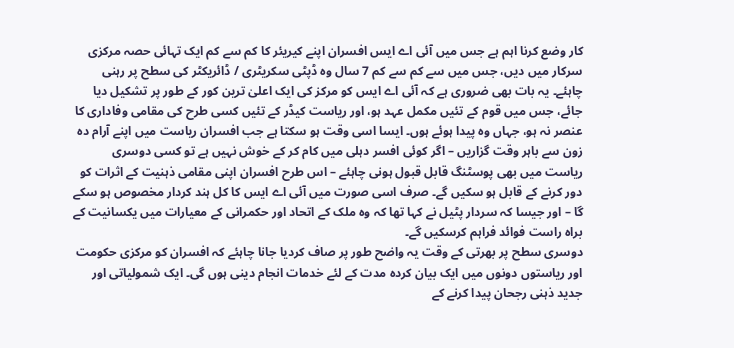کار وضع کرنا اہم ہے جس میں آئی اے ایس افسران اپنے کیریئر کا کم سے کم ایک تہائی حصہ مرکزی سرکار میں دیں، جس میں سے کم سے کم 7 سال وہ ڈپٹی سکریٹری / ڈائریکٹر کی سطح پر رہنی چاہئے۔ یہ بات بھی ضروری ہے کہ آئی اے ایس کو مرکز کی ایک اعلیٰ ترین کور کے طور پر تشکیل دیا جائے، جس میں قوم کے تئیں مکمل عہد ہو، اور ریاست کیڈر کے تئیں کسی طرح کی مقامی وفاداری کا عنصر نہ ہو، جہاں وہ پیدا ہوئے ہوں۔ ایسا اسی وقت ہو سکتا ہے جب افسران ریاست میں اپنے آرام دہ زون سے باہر وقت گزاریں – اگر کوئی افسر دہلی میں کام کر کے خوش نہیں ہے تو کسی دوسری ریاست میں بھی پوسٹنگ قابل قبول ہونی چاہئے – اس طرح افسران اپنی مقامی ذہنیت کے اثرات کو دور کرنے کے قابل ہو سکیں گے۔ صرف اسی صورت میں آئی اے ایس کا کل ہند کردار مخصوص ہو سکے گا – اور جیسا کہ سردار پٹیل نے کہا تھا کہ وہ ملک کے اتحاد اور حکمرانی کے معیارات میں یکسانیت کے براہ راست فوائد فراہم کرسکیں گے۔
دوسری سطح پر بھرتی کے وقت یہ واضح طور پر صاف کردیا جانا چاہئے کہ افسران کو مرکزی حکومت اور ریاستوں دونوں میں ایک بیان کردہ مدت کے لئے خدمات انجام دینی ہوں گی۔ ایک شمولیاتی اور جدید ذہنی رجحان پیدا کرنے کے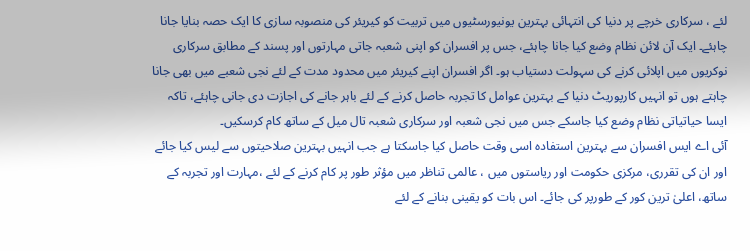لئے ، سرکاری خرچے پر دنیا کی انتہائی بہترین یونیورسٹیوں میں تربیت کو کیریئر کی منصوبہ سازی کا ایک حصہ بنایا جانا چاہئے۔ ایک آن لائن نظام وضع کیا جانا چاہئے، جس پر افسران کو اپنی شعبہ جاتی مہارتوں اور پسند کے مطابق سرکاری نوکریوں میں اپلائی کرنے کی سہولت دستیاب ہو۔ اگر افسران اپنے کیریئر میں محدود مدت کے لئے نجی شعبے میں بھی جانا چاہتے ہوں تو انہیں کارپوریٹ دنیا کے بہترین عوامل کا تجربہ حاصل کرنے کے لئے باہر جانے کی اجازت دی جانی چاہئے، تاکہ ایسا حیاتیاتی نظام وضع کیا جاسکے جس میں نجی شعبہ اور سرکاری شعبہ تال میل کے ساتھ کام کرسکیں۔
آئی اے ایس افسران سے بہترین استفادہ اسی وقت حاصل کیا جاسکتا ہے جب انہیں بہترین صلاحیتوں سے لیس کیا جائے اور ان کی تقرری، مرکزی حکومت اور ریاستوں میں ، عالمی تناظر میں مؤثر طور پر کام کرنے کے لئے ،مہارت اور تجربہ کے ساتھ، اعلیٰ ترین کور کے طورپر کی جائے۔ اس بات کو یقینی بنانے کے لئے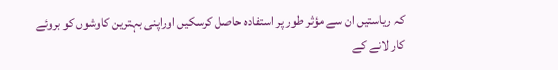کہ ریاستیں ان سے مؤثر طور پر استفادہ حاصل کرسکیں اوراپنی بہترین کاوشوں کو بروئے کار لانے کے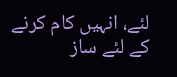لئے، انہیں کام کرنے کے لئے ساز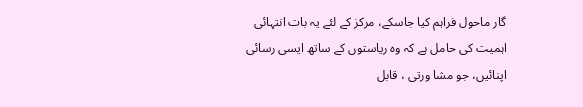گار ماحول فراہم کیا جاسکے، مرکز کے لئے یہ بات انتہائی اہمیت کی حامل ہے کہ وہ ریاستوں کے ساتھ ایسی رسائی اپنائیں، جو مشا ورتی ، قابل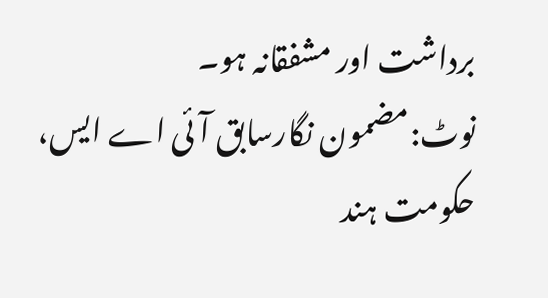برداشت اور مشفقانہ ہو۔
نوٹ:مضمون نگارسابق آئی اے ایس، حکومت ہند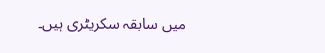میں سابقہ سکریٹری ہیں۔